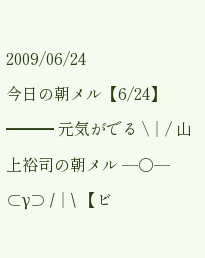2009/06/24
今日の朝メル【6/24】
━━━ 元気がでる \│/ 山上裕司の朝メル ─○─ ⊂γ⊃ /│\ 【ビ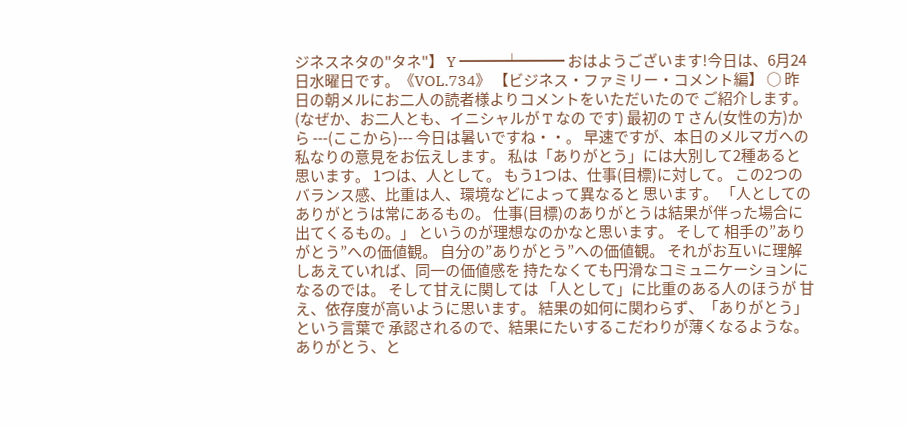ジネスネタの"タネ"】 Y ━━━┷━━━ おはようございます!今日は、6月24日水曜日です。《VOL.734》 【ビジネス・ファミリー・コメント編】 ○ 昨日の朝メルにお二人の読者様よりコメントをいただいたので ご紹介します。(なぜか、お二人とも、イニシャルが T なの です) 最初の T さん(女性の方)から ---(ここから)--- 今日は暑いですね・・。 早速ですが、本日のメルマガへの私なりの意見をお伝えします。 私は「ありがとう」には大別して2種あると思います。 1つは、人として。 もう1つは、仕事(目標)に対して。 この2つのバランス感、比重は人、環境などによって異なると 思います。 「人としてのありがとうは常にあるもの。 仕事(目標)のありがとうは結果が伴った場合に出てくるもの。」 というのが理想なのかなと思います。 そして 相手の”ありがとう”への価値観。 自分の”ありがとう”への価値観。 それがお互いに理解しあえていれば、同一の価値感を 持たなくても円滑なコミュニケーションになるのでは。 そして甘えに関しては 「人として」に比重のある人のほうが 甘え、依存度が高いように思います。 結果の如何に関わらず、「ありがとう」という言葉で 承認されるので、結果にたいするこだわりが薄くなるような。 ありがとう、と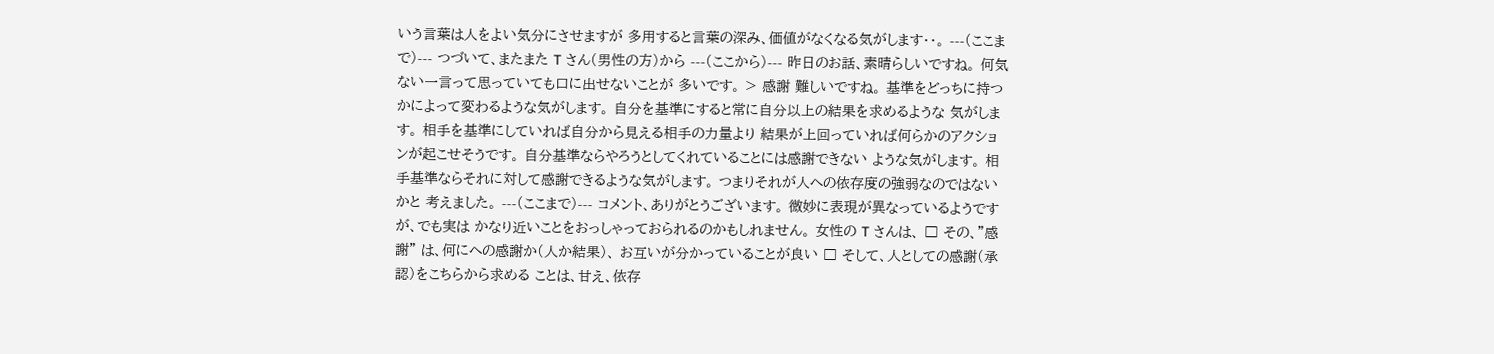いう言葉は人をよい気分にさせますが 多用すると言葉の深み、価値がなくなる気がします・・。 ---(ここまで)--- つづいて、またまた T さん(男性の方)から ---(ここから)--- 昨日のお話、素晴らしいですね。 何気ない一言って思っていても口に出せないことが 多いです。 > 感謝 難しいですね。 基準をどっちに持つかによって変わるような気がします。 自分を基準にすると常に自分以上の結果を求めるような 気がします。 相手を基準にしていれば自分から見える相手の力量より 結果が上回っていれば何らかのアクションが起こせそうです。 自分基準ならやろうとしてくれていることには感謝できない ような気がします。 相手基準ならそれに対して感謝できるような気がします。 つまりそれが人への依存度の強弱なのではないかと 考えました。 ---(ここまで)--- コメント、ありがとうございます。 微妙に表現が異なっているようですが、でも実は かなり近いことをおっしゃっておられるのかもしれません。 女性の T さんは、 □ その、”感謝” は、何にへの感謝か(人か結果)、 お互いが分かっていることが良い □ そして、人としての感謝(承認)をこちらから求める ことは、甘え、依存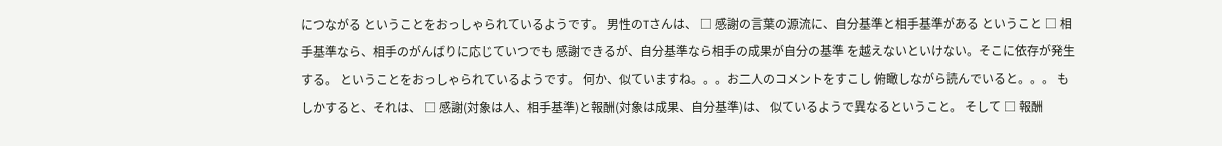につながる ということをおっしゃられているようです。 男性のTさんは、 □ 感謝の言葉の源流に、自分基準と相手基準がある ということ □ 相手基準なら、相手のがんばりに応じていつでも 感謝できるが、自分基準なら相手の成果が自分の基準 を越えないといけない。そこに依存が発生する。 ということをおっしゃられているようです。 何か、似ていますね。。。お二人のコメントをすこし 俯瞰しながら読んでいると。。。 もしかすると、それは、 □ 感謝(対象は人、相手基準)と報酬(対象は成果、自分基準)は、 似ているようで異なるということ。 そして □ 報酬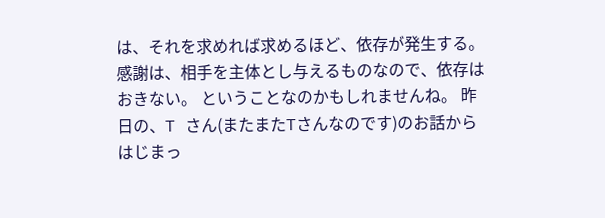は、それを求めれば求めるほど、依存が発生する。 感謝は、相手を主体とし与えるものなので、依存はおきない。 ということなのかもしれませんね。 昨日の、T さん(またまたTさんなのです)のお話から はじまっ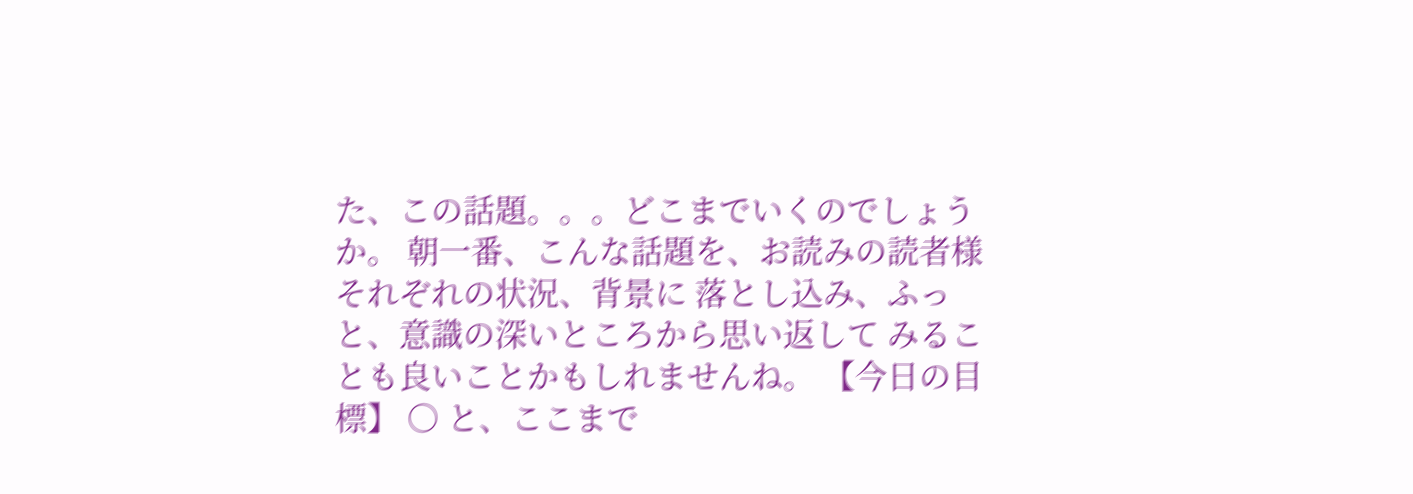た、この話題。。。どこまでいくのでしょうか。 朝一番、こんな話題を、お読みの読者様それぞれの状況、背景に 落とし込み、ふっと、意識の深いところから思い返して みることも良いことかもしれませんね。 【今日の目標】 ○ と、ここまで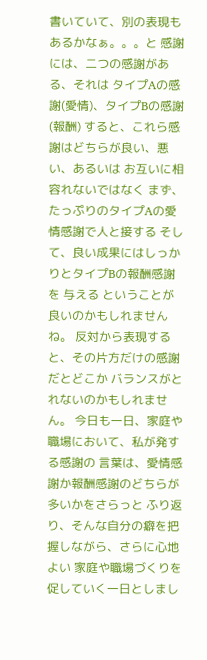書いていて、別の表現もあるかなぁ。。。と 感謝には、二つの感謝がある、それは タイプAの感謝(愛情)、タイプBの感謝(報酬) すると、これら感謝はどちらが良い、悪い、あるいは お互いに相容れないではなく まず、たっぷりのタイプAの愛情感謝で人と接する そして、良い成果にはしっかりとタイプBの報酬感謝を 与える ということが良いのかもしれませんね。 反対から表現すると、その片方だけの感謝だとどこか バランスがとれないのかもしれません。 今日も一日、家庭や職場において、私が発する感謝の 言葉は、愛情感謝か報酬感謝のどちらが多いかをさらっと ふり返り、そんな自分の癖を把握しながら、さらに心地よい 家庭や職場づくりを促していく一日としまし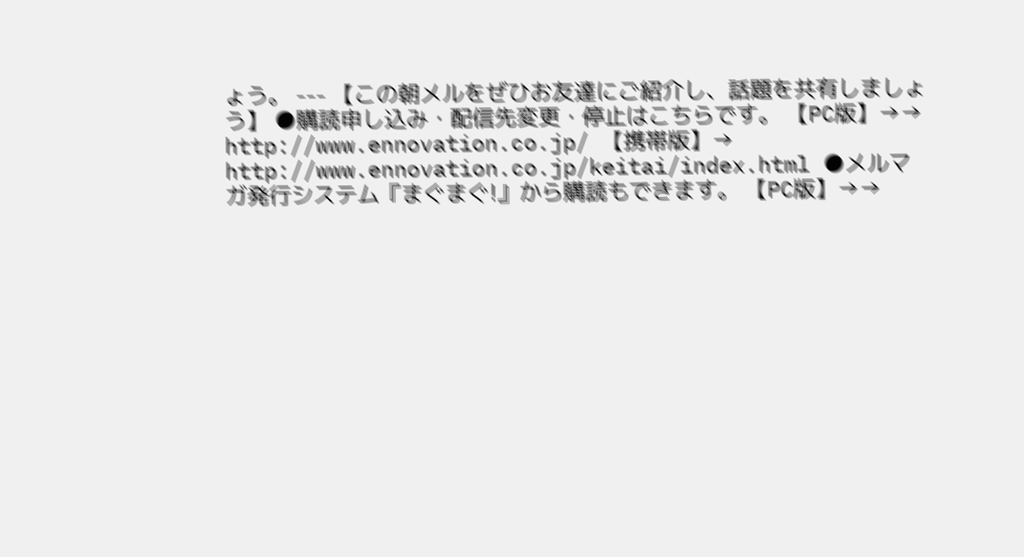ょう。 --- 【この朝メルをぜひお友達にご紹介し、話題を共有しましょう】 ●購読申し込み・配信先変更・停止はこちらです。 【PC版】→→ http://www.ennovation.co.jp/ 【携帯版】→ http://www.ennovation.co.jp/keitai/index.html ●メルマガ発行システム『まぐまぐ!』から購読もできます。 【PC版】→→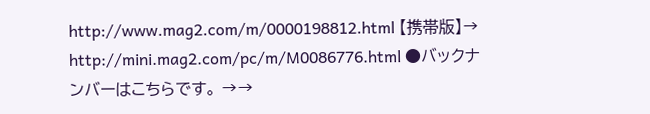http://www.mag2.com/m/0000198812.html 【携帯版】→ http://mini.mag2.com/pc/m/M0086776.html ●バックナンバーはこちらです。 →→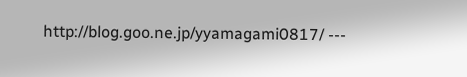http://blog.goo.ne.jp/yyamagami0817/ ---